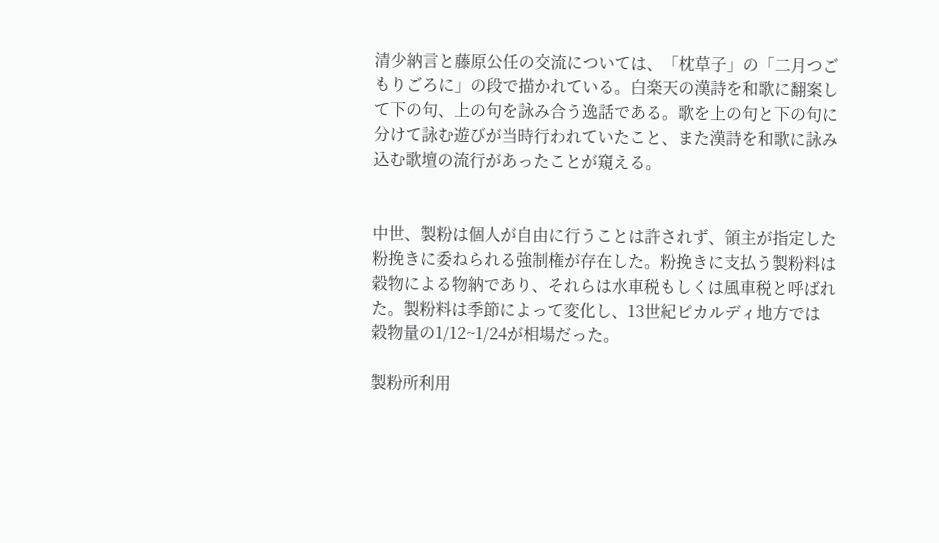清少納言と藤原公任の交流については、「枕草子」の「二月つごもりごろに」の段で描かれている。白楽天の漢詩を和歌に翻案して下の句、上の句を詠み合う逸話である。歌を上の句と下の句に分けて詠む遊びが当時行われていたこと、また漢詩を和歌に詠み込む歌壇の流行があったことが窺える。


中世、製粉は個人が自由に行うことは許されず、領主が指定した粉挽きに委ねられる強制権が存在した。粉挽きに支払う製粉料は穀物による物納であり、それらは水車税もしくは風車税と呼ばれた。製粉料は季節によって変化し、13世紀ピカルディ地方では穀物量の1/12~1/24が相場だった。

製粉所利用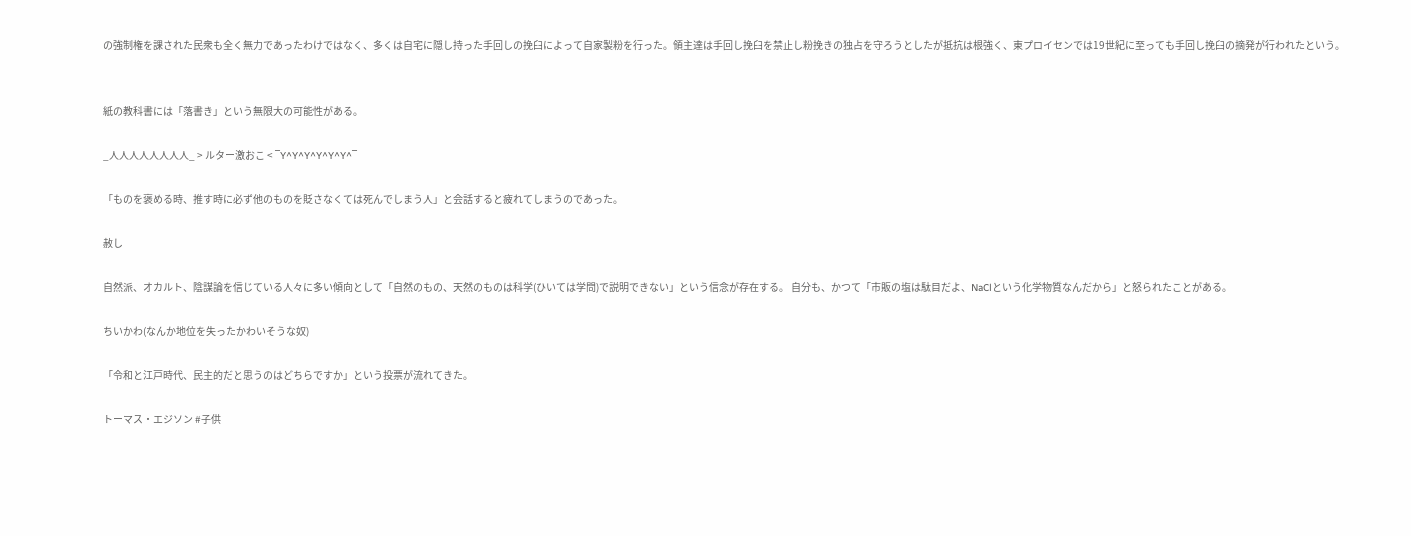の強制権を課された民衆も全く無力であったわけではなく、多くは自宅に隠し持った手回しの挽臼によって自家製粉を行った。領主達は手回し挽臼を禁止し粉挽きの独占を守ろうとしたが抵抗は根強く、東プロイセンでは19世紀に至っても手回し挽臼の摘発が行われたという。


紙の教科書には「落書き」という無限大の可能性がある。

_人人人人人人人人_ > ルター激おこ < ‾Y^Y^Y^Y^Y^Y^‾

「ものを褒める時、推す時に必ず他のものを貶さなくては死んでしまう人」と会話すると疲れてしまうのであった。

赦し

自然派、オカルト、陰謀論を信じている人々に多い傾向として「自然のもの、天然のものは科学(ひいては学問)で説明できない」という信念が存在する。 自分も、かつて「市販の塩は駄目だよ、NaClという化学物質なんだから」と怒られたことがある。

ちいかわ(なんか地位を失ったかわいそうな奴)

「令和と江戸時代、民主的だと思うのはどちらですか」という投票が流れてきた。

トーマス・エジソン #子供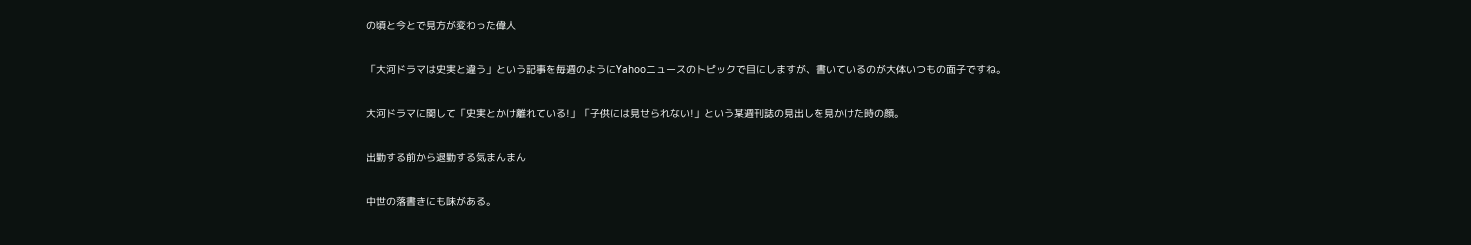の頃と今とで見方が変わった偉人

「大河ドラマは史実と違う」という記事を毎週のようにYahooニュースのトピックで目にしますが、書いているのが大体いつもの面子ですね。

大河ドラマに関して「史実とかけ離れている!」「子供には見せられない!」という某週刊誌の見出しを見かけた時の顔。

出勤する前から退勤する気まんまん

中世の落書きにも味がある。